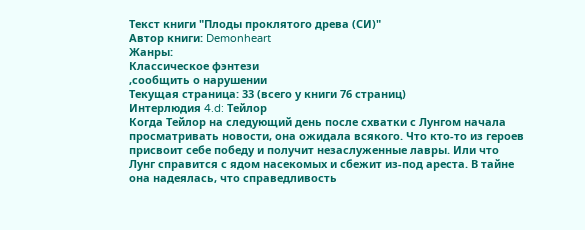Текст книги "Плоды проклятого древа (СИ)"
Автор книги: Demonheart
Жанры:
Классическое фэнтези
,сообщить о нарушении
Текущая страница: 33 (всего у книги 76 страниц)
Интерлюдия 4.d: Тейлор
Когда Тейлор на следующий день после схватки с Лунгом начала просматривать новости, она ожидала всякого. Что кто-то из героев присвоит себе победу и получит незаслуженные лавры. Или что Лунг справится с ядом насекомых и сбежит из-под ареста. В тайне она надеялась, что справедливость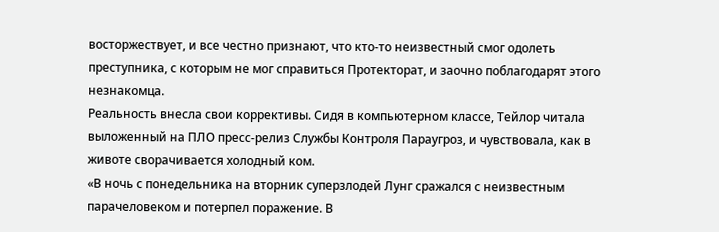восторжествует, и все честно признают, что кто-то неизвестный смог одолеть преступника, с которым не мог справиться Протекторат, и заочно поблагодарят этого незнакомца.
Реальность внесла свои коррективы. Сидя в компьютерном классе, Тейлор читала выложенный на ПЛО пресс-релиз Службы Контроля Параугроз, и чувствовала, как в животе сворачивается холодный ком.
«В ночь с понедельника на вторник суперзлодей Лунг сражался с неизвестным парачеловеком и потерпел поражение. В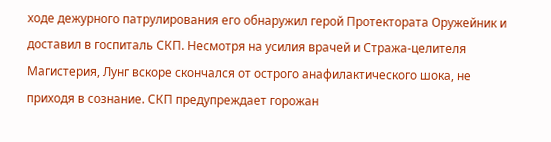ходе дежурного патрулирования его обнаружил герой Протектората Оружейник и доставил в госпиталь СКП. Несмотря на усилия врачей и Стража-целителя Магистерия, Лунг вскоре скончался от острого анафилактического шока, не приходя в сознание. СКП предупреждает горожан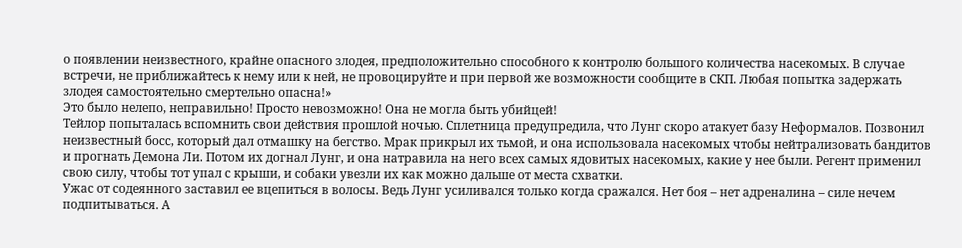о появлении неизвестного, крайне опасного злодея, предположительно способного к контролю большого количества насекомых. В случае встречи, не приближайтесь к нему или к ней, не провоцируйте и при первой же возможности сообщите в СКП. Любая попытка задержать злодея самостоятельно смертельно опасна!»
Это было нелепо, неправильно! Просто невозможно! Она не могла быть убийцей!
Тейлор попыталась вспомнить свои действия прошлой ночью. Сплетница предупредила, что Лунг скоро атакует базу Неформалов. Позвонил неизвестный босс, который дал отмашку на бегство. Мрак прикрыл их тьмой, и она использовала насекомых чтобы нейтрализовать бандитов и прогнать Демона Ли. Потом их догнал Лунг, и она натравила на него всех самых ядовитых насекомых, какие у нее были. Регент применил свою силу, чтобы тот упал с крыши, и собаки увезли их как можно дальше от места схватки.
Ужас от содеянного заставил ее вцепиться в волосы. Ведь Лунг усиливался только когда сражался. Нет боя – нет адреналина – силе нечем подпитываться. А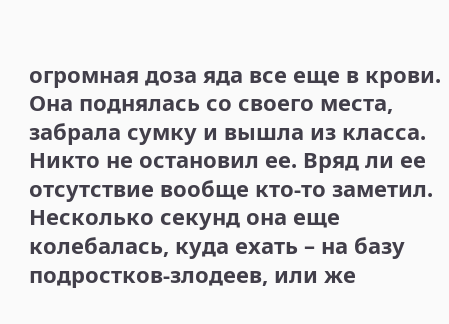огромная доза яда все еще в крови.
Она поднялась со своего места, забрала сумку и вышла из класса. Никто не остановил ее. Вряд ли ее отсутствие вообще кто-то заметил. Несколько секунд она еще колебалась, куда ехать – на базу подростков-злодеев, или же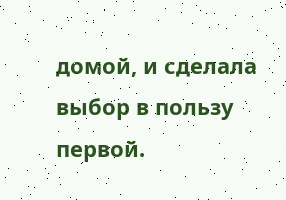домой, и сделала выбор в пользу первой.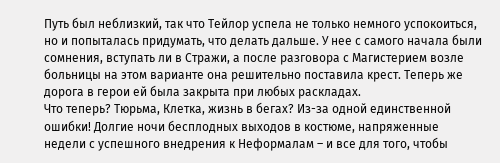Путь был неблизкий, так что Тейлор успела не только немного успокоиться, но и попыталась придумать, что делать дальше. У нее с самого начала были сомнения, вступать ли в Стражи, а после разговора с Магистерием возле больницы на этом варианте она решительно поставила крест. Теперь же дорога в герои ей была закрыта при любых раскладах.
Что теперь? Тюрьма, Клетка, жизнь в бегах? Из-за одной единственной ошибки! Долгие ночи бесплодных выходов в костюме, напряженные недели с успешного внедрения к Неформалам – и все для того, чтобы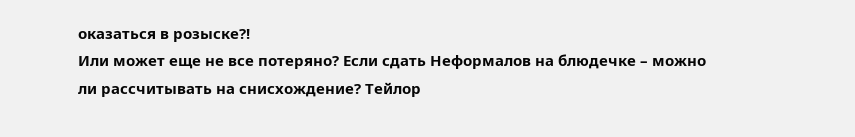оказаться в розыске?!
Или может еще не все потеряно? Если сдать Неформалов на блюдечке – можно ли рассчитывать на снисхождение? Тейлор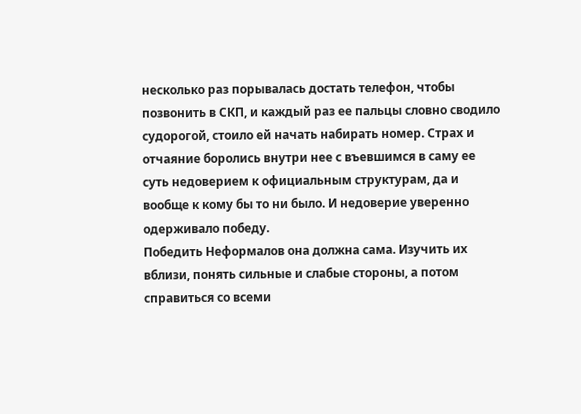несколько раз порывалась достать телефон, чтобы позвонить в СКП, и каждый раз ее пальцы словно сводило судорогой, стоило ей начать набирать номер. Страх и отчаяние боролись внутри нее с въевшимся в саму ее суть недоверием к официальным структурам, да и вообще к кому бы то ни было. И недоверие уверенно одерживало победу.
Победить Неформалов она должна сама. Изучить их вблизи, понять сильные и слабые стороны, а потом справиться со всеми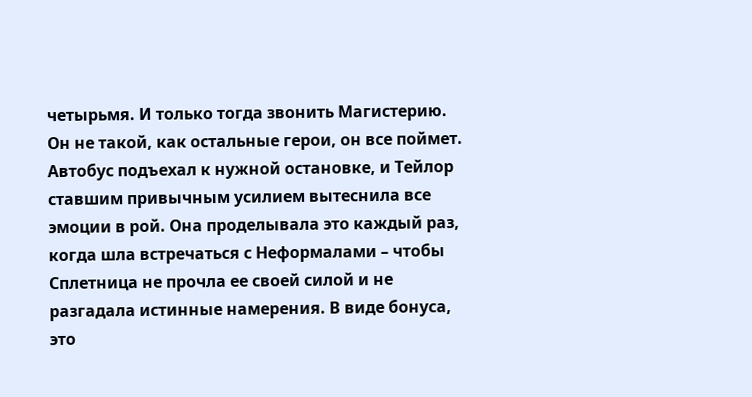четырьмя. И только тогда звонить Магистерию. Он не такой, как остальные герои, он все поймет.
Автобус подъехал к нужной остановке, и Тейлор ставшим привычным усилием вытеснила все эмоции в рой. Она проделывала это каждый раз, когда шла встречаться с Неформалами – чтобы Сплетница не прочла ее своей силой и не разгадала истинные намерения. В виде бонуса, это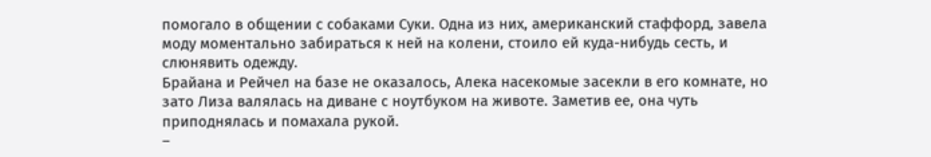помогало в общении с собаками Суки. Одна из них, американский стаффорд, завела моду моментально забираться к ней на колени, стоило ей куда-нибудь сесть, и слюнявить одежду.
Брайана и Рейчел на базе не оказалось, Алека насекомые засекли в его комнате, но зато Лиза валялась на диване с ноутбуком на животе. Заметив ее, она чуть приподнялась и помахала рукой.
–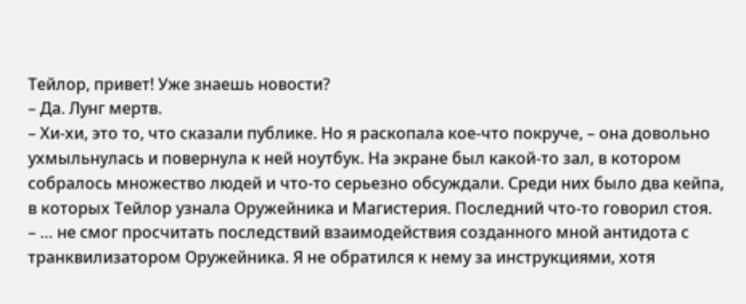Тейлор, привет! Уже знаешь новости?
– Да. Лунг мертв.
– Хи-хи, это то, что сказали публике. Но я раскопала кое-что покруче, – она довольно ухмыльнулась и повернула к ней ноутбук. На экране был какой-то зал, в котором собралось множество людей и что-то серьезно обсуждали. Среди них было два кейпа, в которых Тейлор узнала Оружейника и Магистерия. Последний что-то говорил стоя.
– … не смог просчитать последствий взаимодействия созданного мной антидота с транквилизатором Оружейника. Я не обратился к нему за инструкциями, хотя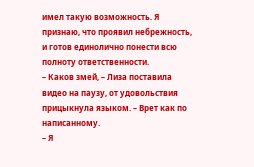имел такую возможность. Я признаю, что проявил небрежность, и готов единолично понести всю полноту ответственности.
– Каков змей, – Лиза поставила видео на паузу, от удовольствия прицыкнула языком. – Врет как по написанному.
– Я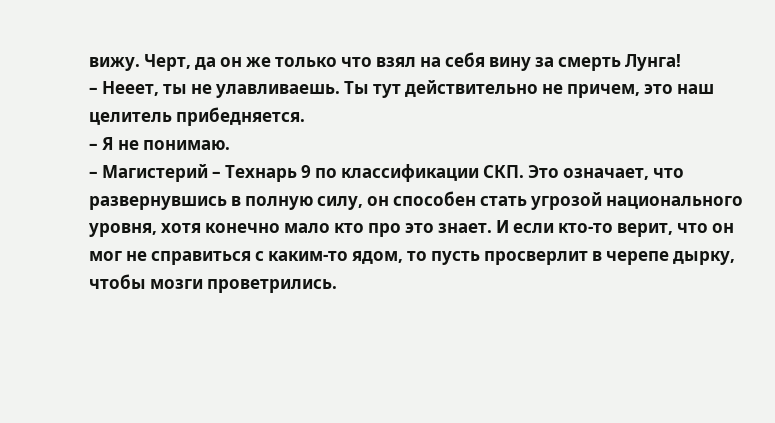вижу. Черт, да он же только что взял на себя вину за смерть Лунга!
– Нееет, ты не улавливаешь. Ты тут действительно не причем, это наш целитель прибедняется.
– Я не понимаю.
– Магистерий – Технарь 9 по классификации СКП. Это означает, что развернувшись в полную силу, он способен стать угрозой национального уровня, хотя конечно мало кто про это знает. И если кто-то верит, что он мог не справиться с каким-то ядом, то пусть просверлит в черепе дырку, чтобы мозги проветрились.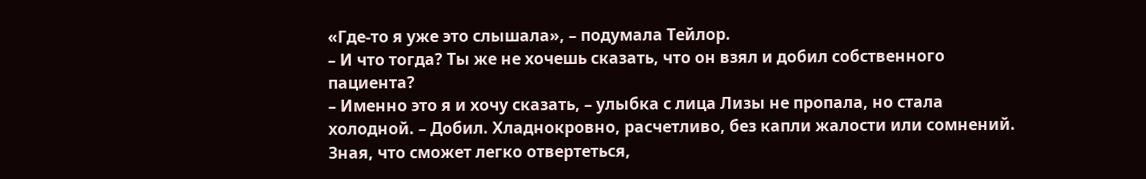«Где-то я уже это слышала», – подумала Тейлор.
– И что тогда? Ты же не хочешь сказать, что он взял и добил собственного пациента?
– Именно это я и хочу сказать, – улыбка с лица Лизы не пропала, но стала холодной. – Добил. Хладнокровно, расчетливо, без капли жалости или сомнений. Зная, что сможет легко отвертеться,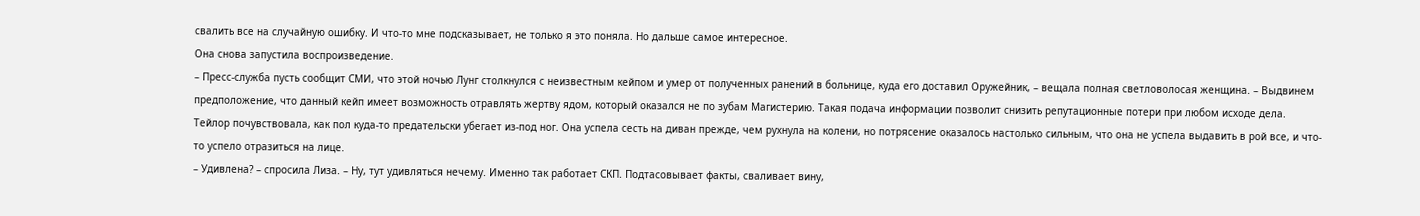свалить все на случайную ошибку. И что-то мне подсказывает, не только я это поняла. Но дальше самое интересное.
Она снова запустила воспроизведение.
– Пресс-служба пусть сообщит СМИ, что этой ночью Лунг столкнулся с неизвестным кейпом и умер от полученных ранений в больнице, куда его доставил Оружейник, – вещала полная светловолосая женщина. – Выдвинем предположение, что данный кейп имеет возможность отравлять жертву ядом, который оказался не по зубам Магистерию. Такая подача информации позволит снизить репутационные потери при любом исходе дела.
Тейлор почувствовала, как пол куда-то предательски убегает из-под ног. Она успела сесть на диван прежде, чем рухнула на колени, но потрясение оказалось настолько сильным, что она не успела выдавить в рой все, и что-то успело отразиться на лице.
– Удивлена? – спросила Лиза. – Ну, тут удивляться нечему. Именно так работает СКП. Подтасовывает факты, сваливает вину,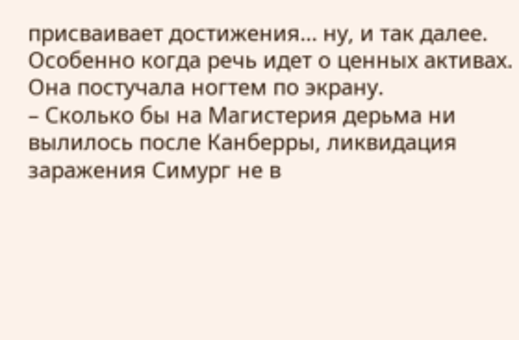присваивает достижения… ну, и так далее. Особенно когда речь идет о ценных активах.
Она постучала ногтем по экрану.
– Сколько бы на Магистерия дерьма ни вылилось после Канберры, ликвидация заражения Симург не в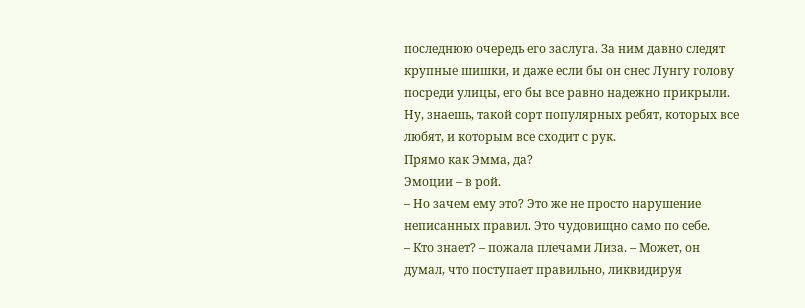последнюю очередь его заслуга. За ним давно следят крупные шишки, и даже если бы он снес Лунгу голову посреди улицы, его бы все равно надежно прикрыли. Ну, знаешь, такой сорт популярных ребят, которых все любят, и которым все сходит с рук.
Прямо как Эмма, да?
Эмоции – в рой.
– Но зачем ему это? Это же не просто нарушение неписанных правил. Это чудовищно само по себе.
– Кто знает? – пожала плечами Лиза. – Может, он думал, что поступает правильно, ликвидируя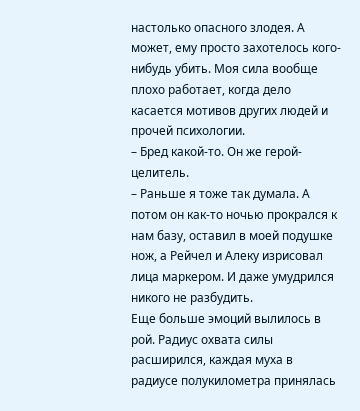настолько опасного злодея. А может, ему просто захотелось кого-нибудь убить. Моя сила вообще плохо работает, когда дело касается мотивов других людей и прочей психологии.
– Бред какой-то. Он же герой-целитель.
– Раньше я тоже так думала. А потом он как-то ночью прокрался к нам базу, оставил в моей подушке нож, а Рейчел и Алеку изрисовал лица маркером. И даже умудрился никого не разбудить.
Еще больше эмоций вылилось в рой. Радиус охвата силы расширился, каждая муха в радиусе полукилометра принялась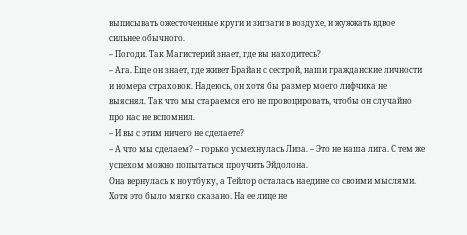выписывать ожесточенные круги и зигзаги в воздухе, и жужжать вдвое сильнее обычного.
– Погоди. Так Магистерий знает, где вы находитесь?
– Ага. Еще он знает, где живет Брайан с сестрой, наши гражданские личности и номера страховок. Надеюсь, он хотя бы размер моего лифчика не выяснял. Так что мы стараемся его не провоцировать, чтобы он случайно про нас не вспомнил.
– И вы с этим ничего не сделаете?
– А что мы сделаем? – горько усмехнулась Лиза. – Это не наша лига. С тем же успехом можно попытаться проучить Эйдолона.
Она вернулась к ноутбуку, а Тейлор осталась наедине со своими мыслями. Хотя это было мягко сказано. На ее лице не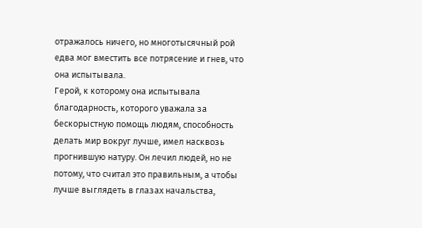отражалось ничего, но многотысячный рой едва мог вместить все потрясение и гнев, что она испытывала.
Герой, к которому она испытывала благодарность, которого уважала за бескорыстную помощь людям, способность делать мир вокруг лучше, имел насквозь прогнившую натуру. Он лечил людей, но не потому, что считал это правильным, а чтобы лучше выглядеть в глазах начальства,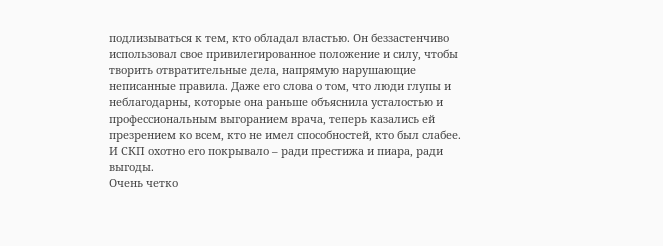подлизываться к тем, кто обладал властью. Он беззастенчиво использовал свое привилегированное положение и силу, чтобы творить отвратительные дела, напрямую нарушающие неписанные правила. Даже его слова о том, что люди глупы и неблагодарны, которые она раньше объяснила усталостью и профессиональным выгоранием врача, теперь казались ей презрением ко всем, кто не имел способностей, кто был слабее.
И СКП охотно его покрывало – ради престижа и пиара, ради выгоды.
Очень четко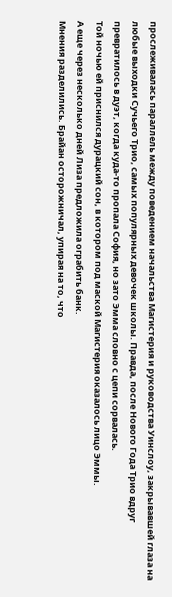прослеживалась параллель между поведением начальства Магистерия и руководства Уинслоу, закрывавшей глаза на любые выходки Сучьего Трио, самых популярных девочек школы. Правда, после Нового Года Трио вдруг превратилось в дуэт, когда куда-то пропала София, но зато Эмма словно с цепи сорвалась.
Той ночью ей приснился дурацкий сон, в котором под маской Магистерия оказалось лицо Эммы.
А еще через несколько дней Лиза предложила ограбить банк.
Мнения разделились. Брайан осторожничал, упирая на то, что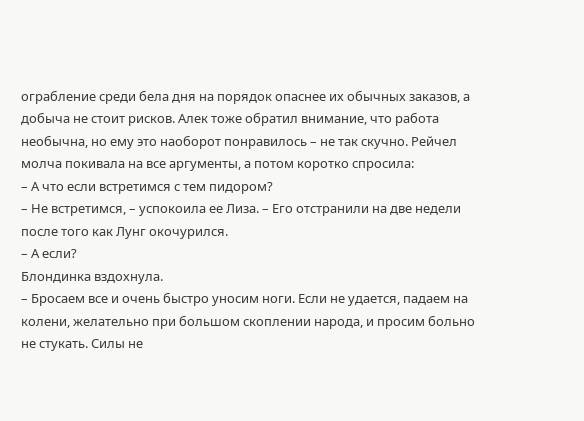ограбление среди бела дня на порядок опаснее их обычных заказов, а добыча не стоит рисков. Алек тоже обратил внимание, что работа необычна, но ему это наоборот понравилось – не так скучно. Рейчел молча покивала на все аргументы, а потом коротко спросила:
– А что если встретимся с тем пидором?
– Не встретимся, – успокоила ее Лиза. – Его отстранили на две недели после того как Лунг окочурился.
– А если?
Блондинка вздохнула.
– Бросаем все и очень быстро уносим ноги. Если не удается, падаем на колени, желательно при большом скоплении народа, и просим больно не стукать. Силы не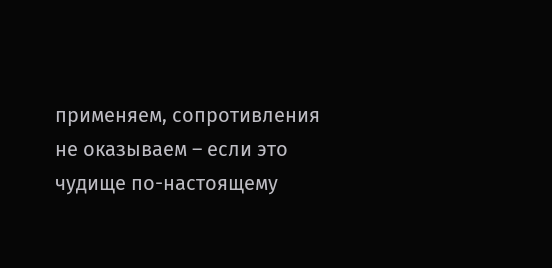применяем, сопротивления не оказываем – если это чудище по-настоящему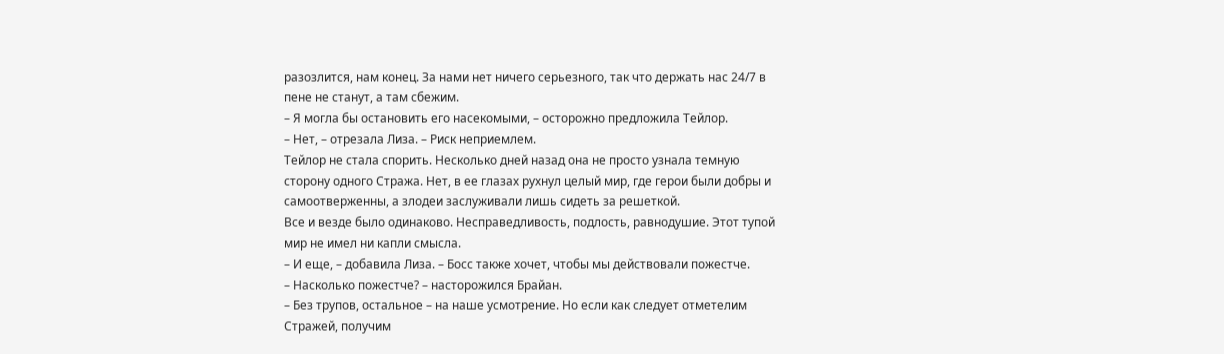разозлится, нам конец. За нами нет ничего серьезного, так что держать нас 24/7 в пене не станут, а там сбежим.
– Я могла бы остановить его насекомыми, – осторожно предложила Тейлор.
– Нет, – отрезала Лиза. – Риск неприемлем.
Тейлор не стала спорить. Несколько дней назад она не просто узнала темную сторону одного Стража. Нет, в ее глазах рухнул целый мир, где герои были добры и самоотверженны, а злодеи заслуживали лишь сидеть за решеткой.
Все и везде было одинаково. Несправедливость, подлость, равнодушие. Этот тупой мир не имел ни капли смысла.
– И еще, – добавила Лиза. – Босс также хочет, чтобы мы действовали пожестче.
– Насколько пожестче? – насторожился Брайан.
– Без трупов, остальное – на наше усмотрение. Но если как следует отметелим Стражей, получим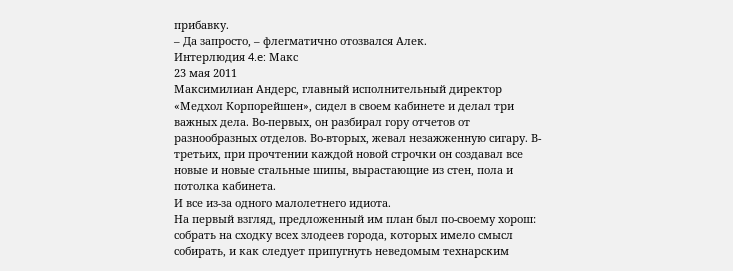прибавку.
– Да запросто, – флегматично отозвался Алек.
Интерлюдия 4.e: Макс
23 мая 2011
Максимилиан Андерс, главный исполнительный директор «Медхол Корпорейшен», сидел в своем кабинете и делал три важных дела. Во-первых, он разбирал гору отчетов от разнообразных отделов. Во-вторых, жевал незажженную сигару. В-третьих, при прочтении каждой новой строчки он создавал все новые и новые стальные шипы, вырастающие из стен, пола и потолка кабинета.
И все из-за одного малолетнего идиота.
На первый взгляд, предложенный им план был по-своему хорош: собрать на сходку всех злодеев города, которых имело смысл собирать, и как следует припугнуть неведомым технарским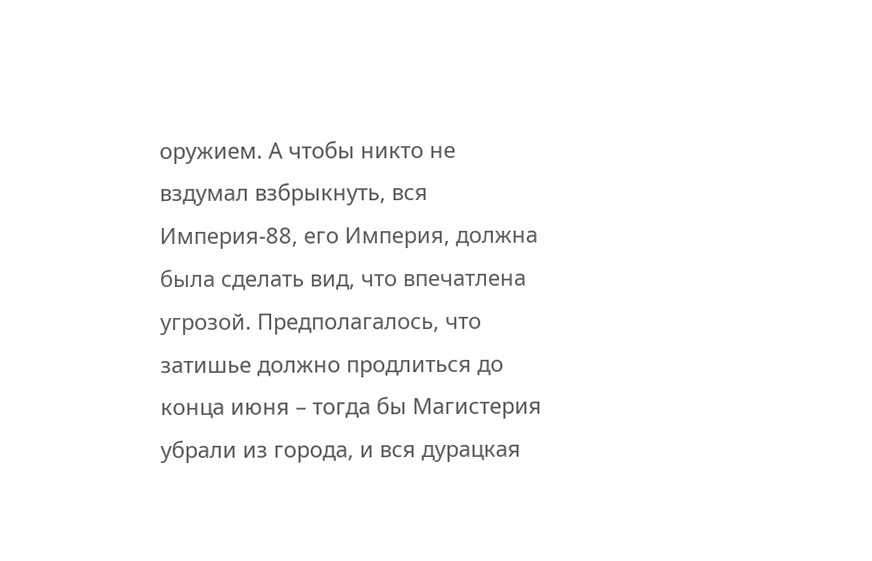оружием. А чтобы никто не вздумал взбрыкнуть, вся Империя-88, его Империя, должна была сделать вид, что впечатлена угрозой. Предполагалось, что затишье должно продлиться до конца июня – тогда бы Магистерия убрали из города, и вся дурацкая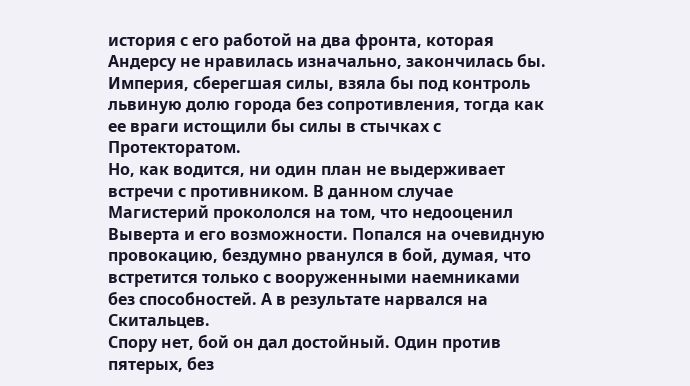история с его работой на два фронта, которая Андерсу не нравилась изначально, закончилась бы. Империя, сберегшая силы, взяла бы под контроль львиную долю города без сопротивления, тогда как ее враги истощили бы силы в стычках с Протекторатом.
Но, как водится, ни один план не выдерживает встречи с противником. В данном случае Магистерий прокололся на том, что недооценил Выверта и его возможности. Попался на очевидную провокацию, бездумно рванулся в бой, думая, что встретится только с вооруженными наемниками без способностей. А в результате нарвался на Скитальцев.
Спору нет, бой он дал достойный. Один против пятерых, без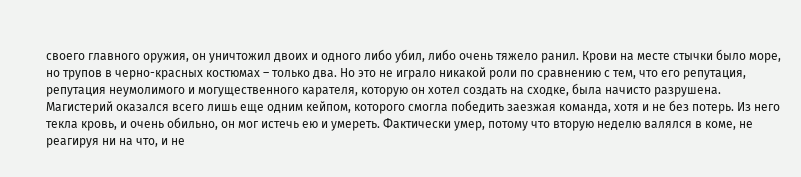своего главного оружия, он уничтожил двоих и одного либо убил, либо очень тяжело ранил. Крови на месте стычки было море, но трупов в черно-красных костюмах – только два. Но это не играло никакой роли по сравнению с тем, что его репутация, репутация неумолимого и могущественного карателя, которую он хотел создать на сходке, была начисто разрушена.
Магистерий оказался всего лишь еще одним кейпом, которого смогла победить заезжая команда, хотя и не без потерь. Из него текла кровь, и очень обильно, он мог истечь ею и умереть. Фактически умер, потому что вторую неделю валялся в коме, не реагируя ни на что, и не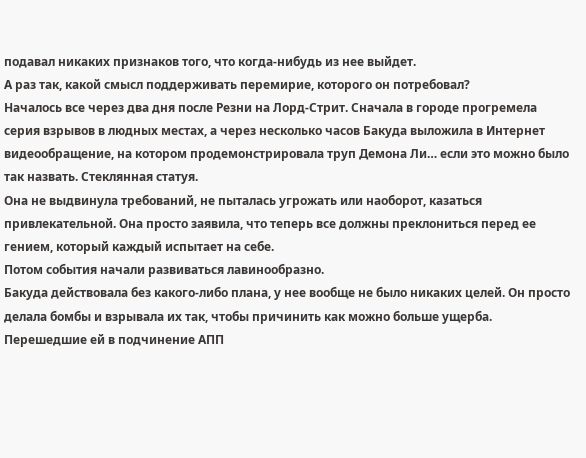подавал никаких признаков того, что когда-нибудь из нее выйдет.
А раз так, какой смысл поддерживать перемирие, которого он потребовал?
Началось все через два дня после Резни на Лорд-Стрит. Сначала в городе прогремела серия взрывов в людных местах, а через несколько часов Бакуда выложила в Интернет видеообращение, на котором продемонстрировала труп Демона Ли… если это можно было так назвать. Стеклянная статуя.
Она не выдвинула требований, не пыталась угрожать или наоборот, казаться привлекательной. Она просто заявила, что теперь все должны преклониться перед ее гением, который каждый испытает на себе.
Потом события начали развиваться лавинообразно.
Бакуда действовала без какого-либо плана, у нее вообще не было никаких целей. Он просто делала бомбы и взрывала их так, чтобы причинить как можно больше ущерба. Перешедшие ей в подчинение АПП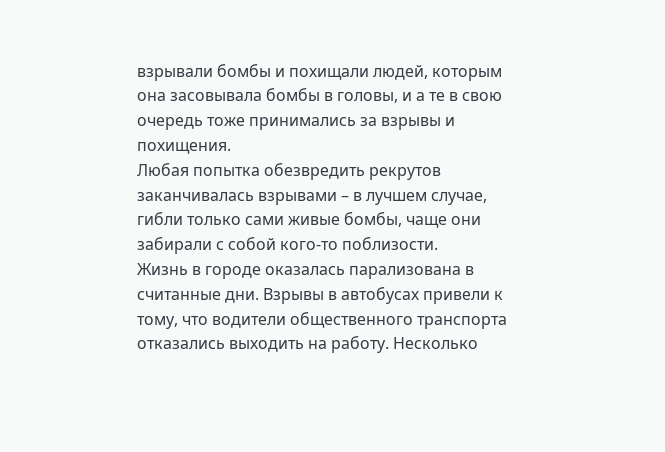взрывали бомбы и похищали людей, которым она засовывала бомбы в головы, и а те в свою очередь тоже принимались за взрывы и похищения.
Любая попытка обезвредить рекрутов заканчивалась взрывами – в лучшем случае, гибли только сами живые бомбы, чаще они забирали с собой кого-то поблизости.
Жизнь в городе оказалась парализована в считанные дни. Взрывы в автобусах привели к тому, что водители общественного транспорта отказались выходить на работу. Несколько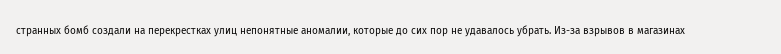странных бомб создали на перекрестках улиц непонятные аномалии, которые до сих пор не удавалось убрать. Из-за взрывов в магазинах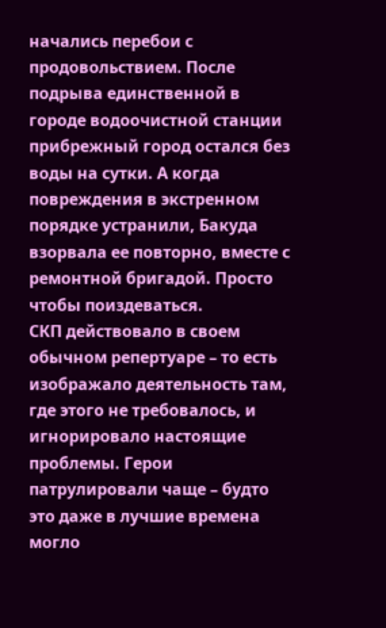начались перебои с продовольствием. После подрыва единственной в городе водоочистной станции прибрежный город остался без воды на сутки. А когда повреждения в экстренном порядке устранили, Бакуда взорвала ее повторно, вместе с ремонтной бригадой. Просто чтобы поиздеваться.
СКП действовало в своем обычном репертуаре – то есть изображало деятельность там, где этого не требовалось, и игнорировало настоящие проблемы. Герои патрулировали чаще – будто это даже в лучшие времена могло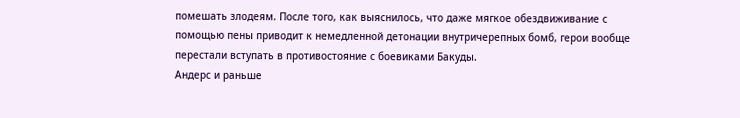помешать злодеям. После того, как выяснилось, что даже мягкое обездвиживание с помощью пены приводит к немедленной детонации внутричерепных бомб, герои вообще перестали вступать в противостояние с боевиками Бакуды.
Андерс и раньше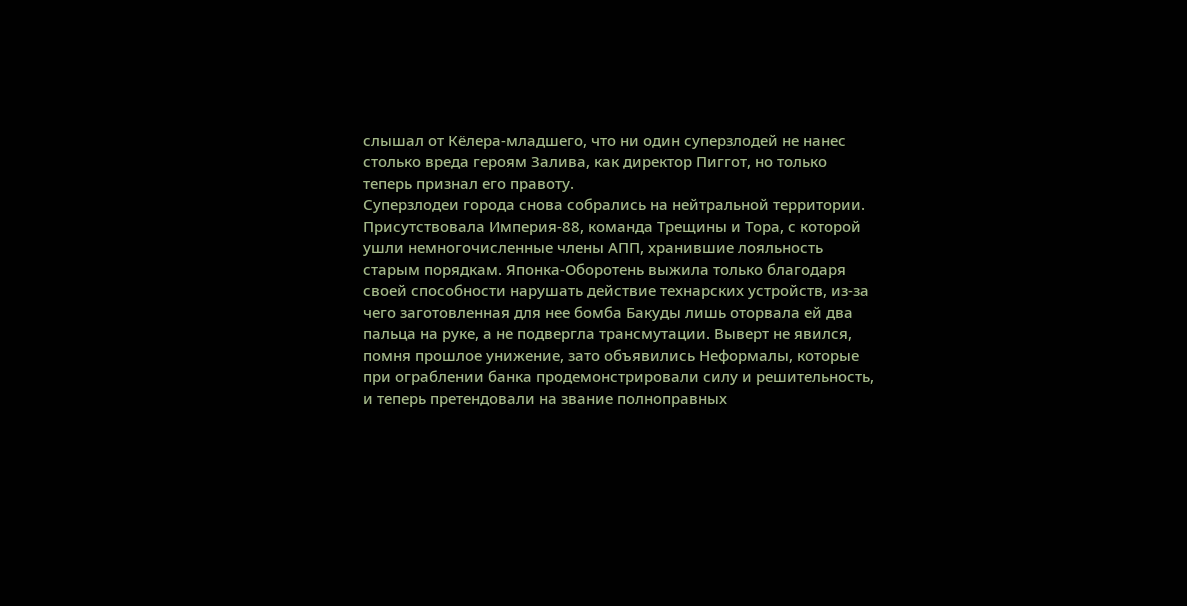слышал от Кёлера-младшего, что ни один суперзлодей не нанес столько вреда героям Залива, как директор Пиггот, но только теперь признал его правоту.
Суперзлодеи города снова собрались на нейтральной территории. Присутствовала Империя-88, команда Трещины и Тора, с которой ушли немногочисленные члены АПП, хранившие лояльность старым порядкам. Японка-Оборотень выжила только благодаря своей способности нарушать действие технарских устройств, из-за чего заготовленная для нее бомба Бакуды лишь оторвала ей два пальца на руке, а не подвергла трансмутации. Выверт не явился, помня прошлое унижение, зато объявились Неформалы, которые при ограблении банка продемонстрировали силу и решительность, и теперь претендовали на звание полноправных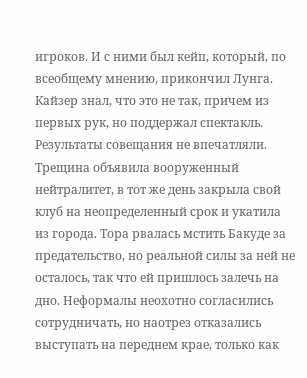игроков. И с ними был кейп, который, по всеобщему мнению, прикончил Лунга. Кайзер знал, что это не так, причем из первых рук, но поддержал спектакль.
Результаты совещания не впечатляли. Трещина объявила вооруженный нейтралитет, в тот же день закрыла свой клуб на неопределенный срок и укатила из города. Тора рвалась мстить Бакуде за предательство, но реальной силы за ней не осталось, так что ей пришлось залечь на дно. Неформалы неохотно согласились сотрудничать, но наотрез отказались выступать на переднем крае, только как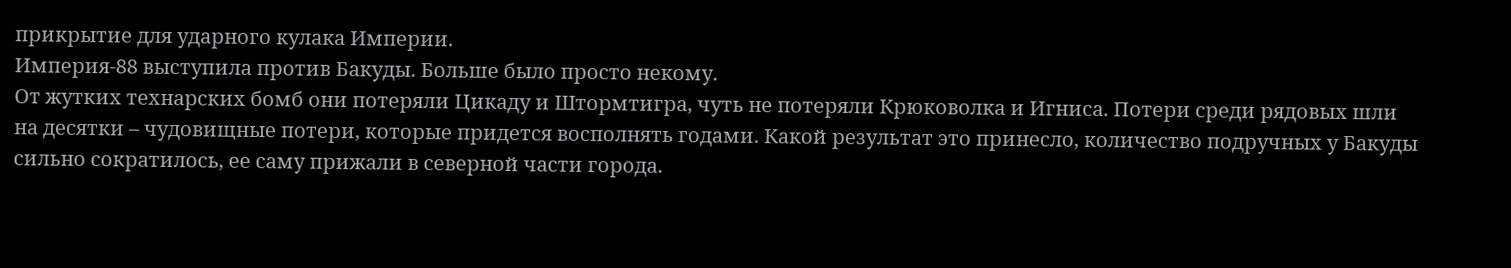прикрытие для ударного кулака Империи.
Империя-88 выступила против Бакуды. Больше было просто некому.
От жутких технарских бомб они потеряли Цикаду и Штормтигра, чуть не потеряли Крюковолка и Игниса. Потери среди рядовых шли на десятки – чудовищные потери, которые придется восполнять годами. Какой результат это принесло, количество подручных у Бакуды сильно сократилось, ее саму прижали в северной части города.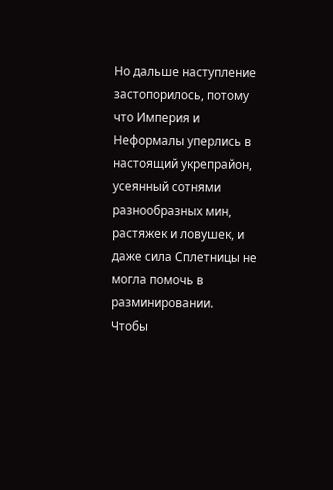Но дальше наступление застопорилось, потому что Империя и Неформалы уперлись в настоящий укрепрайон, усеянный сотнями разнообразных мин, растяжек и ловушек, и даже сила Сплетницы не могла помочь в разминировании.
Чтобы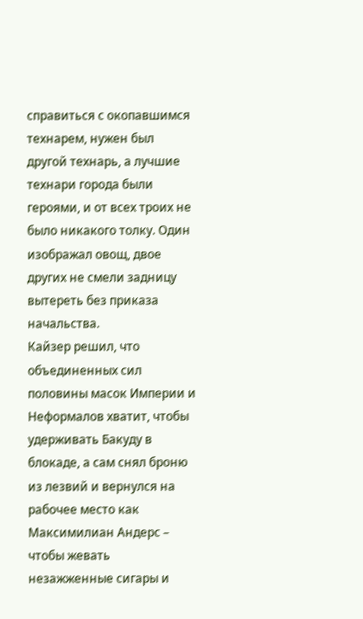справиться с окопавшимся технарем, нужен был другой технарь, а лучшие технари города были героями, и от всех троих не было никакого толку. Один изображал овощ, двое других не смели задницу вытереть без приказа начальства.
Кайзер решил, что объединенных сил половины масок Империи и Неформалов хватит, чтобы удерживать Бакуду в блокаде, а сам снял броню из лезвий и вернулся на рабочее место как Максимилиан Андерс – чтобы жевать незажженные сигары и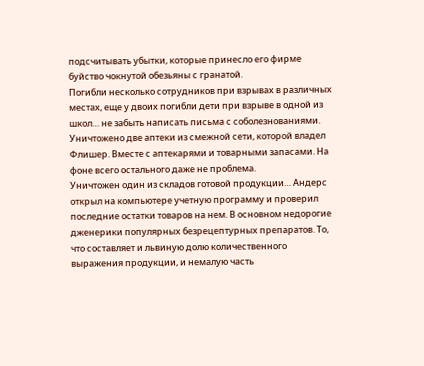подсчитывать убытки, которые принесло его фирме буйство чокнутой обезьяны с гранатой.
Погибли несколько сотрудников при взрывах в различных местах, еще у двоих погибли дети при взрыве в одной из школ… не забыть написать письма с соболезнованиями.
Уничтожено две аптеки из смежной сети, которой владел Флишер. Вместе с аптекарями и товарными запасами. На фоне всего остального даже не проблема.
Уничтожен один из складов готовой продукции… Андерс открыл на компьютере учетную программу и проверил последние остатки товаров на нем. В основном недорогие дженерики популярных безрецептурных препаратов. То, что составляет и львиную долю количественного выражения продукции, и немалую часть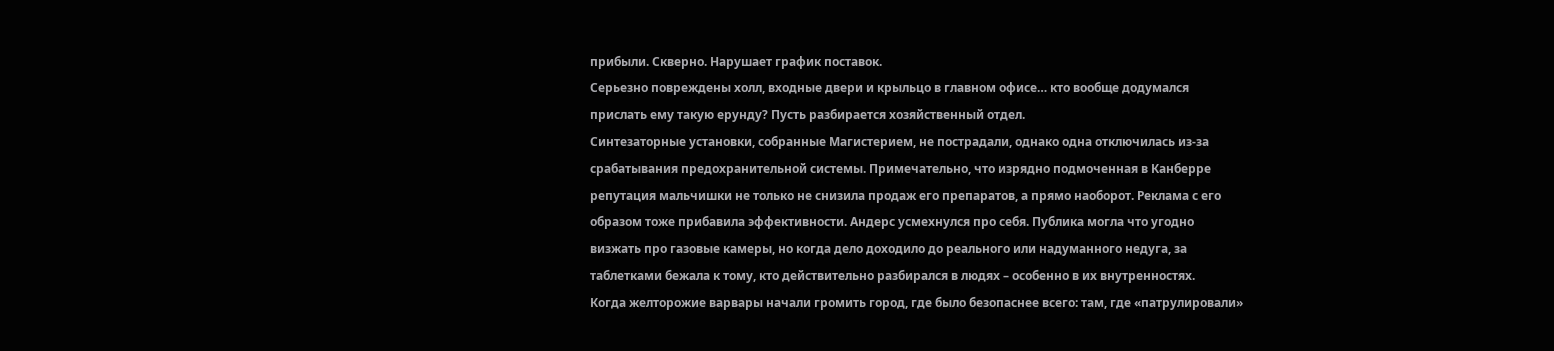прибыли. Скверно. Нарушает график поставок.
Серьезно повреждены холл, входные двери и крыльцо в главном офисе… кто вообще додумался прислать ему такую ерунду? Пусть разбирается хозяйственный отдел.
Синтезаторные установки, собранные Магистерием, не пострадали, однако одна отключилась из-за срабатывания предохранительной системы. Примечательно, что изрядно подмоченная в Канберре репутация мальчишки не только не снизила продаж его препаратов, а прямо наоборот. Реклама с его образом тоже прибавила эффективности. Андерс усмехнулся про себя. Публика могла что угодно визжать про газовые камеры, но когда дело доходило до реального или надуманного недуга, за таблетками бежала к тому, кто действительно разбирался в людях – особенно в их внутренностях.
Когда желторожие варвары начали громить город, где было безопаснее всего: там, где «патрулировали»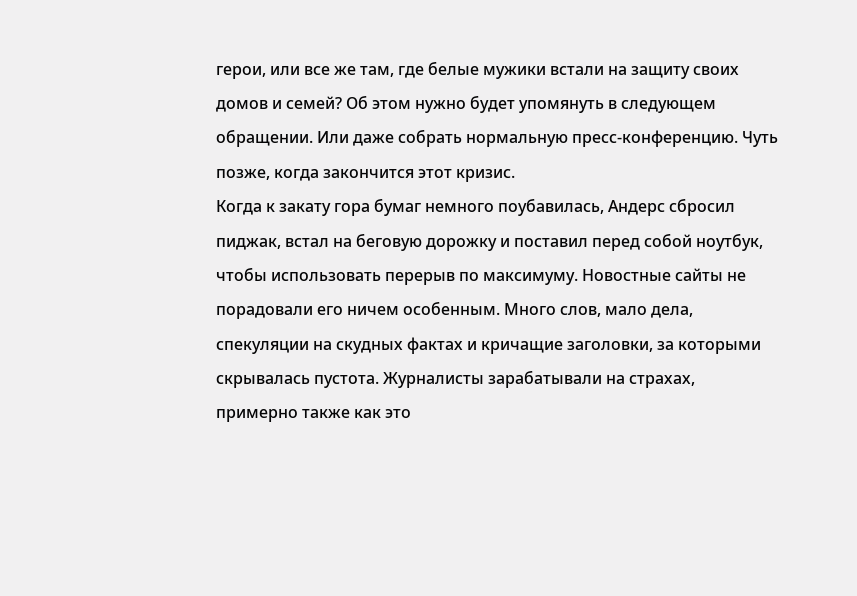герои, или все же там, где белые мужики встали на защиту своих домов и семей? Об этом нужно будет упомянуть в следующем обращении. Или даже собрать нормальную пресс-конференцию. Чуть позже, когда закончится этот кризис.
Когда к закату гора бумаг немного поубавилась, Андерс сбросил пиджак, встал на беговую дорожку и поставил перед собой ноутбук, чтобы использовать перерыв по максимуму. Новостные сайты не порадовали его ничем особенным. Много слов, мало дела, спекуляции на скудных фактах и кричащие заголовки, за которыми скрывалась пустота. Журналисты зарабатывали на страхах, примерно также как это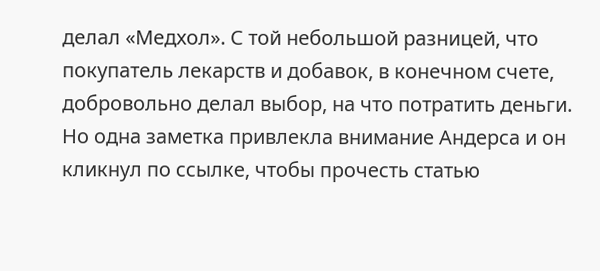делал «Медхол». С той небольшой разницей, что покупатель лекарств и добавок, в конечном счете, добровольно делал выбор, на что потратить деньги.
Но одна заметка привлекла внимание Андерса и он кликнул по ссылке, чтобы прочесть статью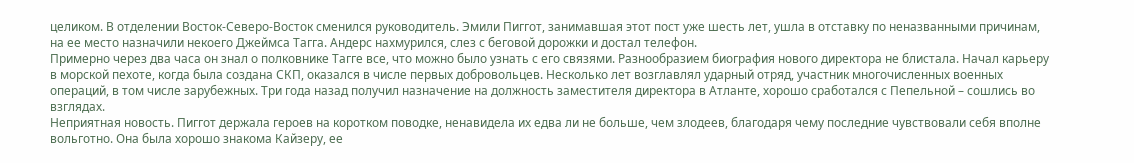целиком. В отделении Восток-Северо-Восток сменился руководитель. Эмили Пиггот, занимавшая этот пост уже шесть лет, ушла в отставку по неназванными причинам, на ее место назначили некоего Джеймса Тагга. Андерс нахмурился, слез с беговой дорожки и достал телефон.
Примерно через два часа он знал о полковнике Тагге все, что можно было узнать с его связями. Разнообразием биография нового директора не блистала. Начал карьеру в морской пехоте, когда была создана СКП, оказался в числе первых добровольцев. Несколько лет возглавлял ударный отряд, участник многочисленных военных операций, в том числе зарубежных. Три года назад получил назначение на должность заместителя директора в Атланте, хорошо сработался с Пепельной – сошлись во взглядах.
Неприятная новость. Пиггот держала героев на коротком поводке, ненавидела их едва ли не больше, чем злодеев, благодаря чему последние чувствовали себя вполне вольготно. Она была хорошо знакома Кайзеру, ее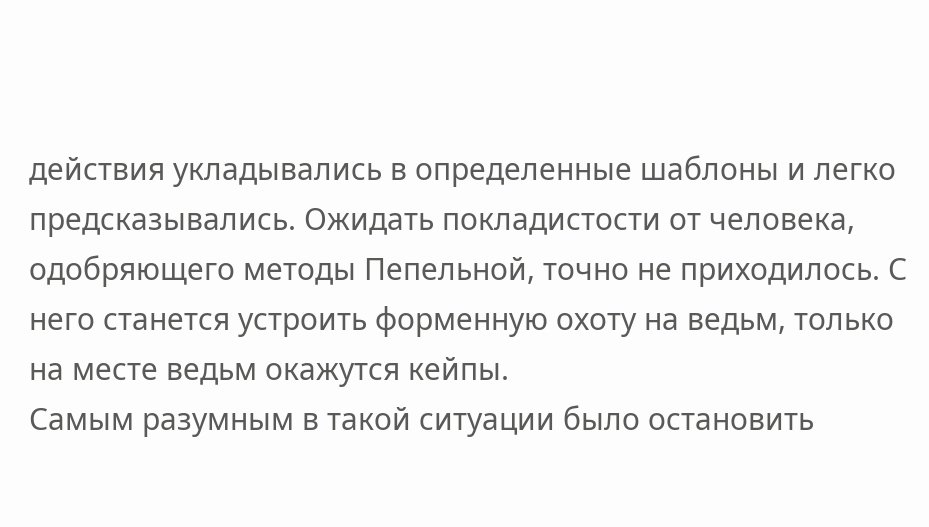действия укладывались в определенные шаблоны и легко предсказывались. Ожидать покладистости от человека, одобряющего методы Пепельной, точно не приходилось. С него станется устроить форменную охоту на ведьм, только на месте ведьм окажутся кейпы.
Самым разумным в такой ситуации было остановить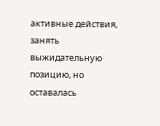активные действия, занять выжидательную позицию, но оставалась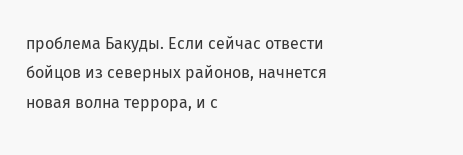проблема Бакуды. Если сейчас отвести бойцов из северных районов, начнется новая волна террора, и с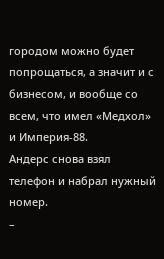городом можно будет попрощаться, а значит и с бизнесом, и вообще со всем, что имел «Медхол» и Империя-88.
Андерс снова взял телефон и набрал нужный номер.
–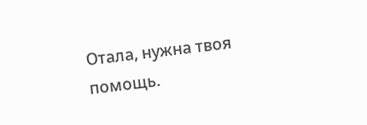Отала, нужна твоя помощь.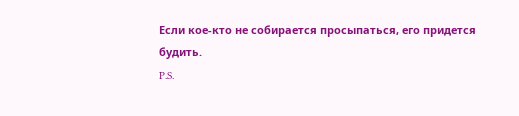Если кое-кто не собирается просыпаться, его придется будить.
P.S.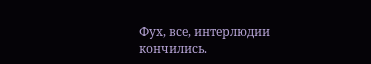Фух, все, интерлюдии кончились.